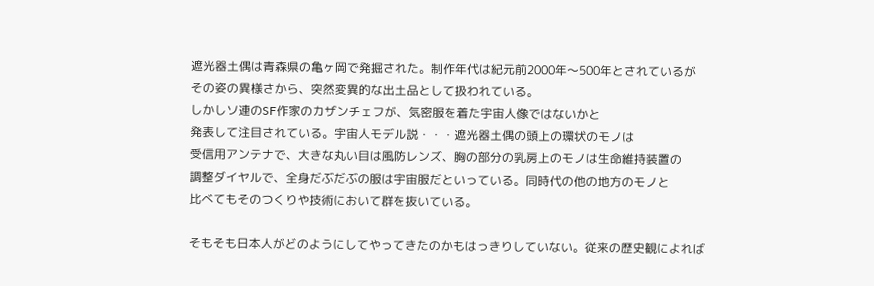遮光器土偶は青森県の亀ヶ岡で発掘された。制作年代は紀元前2000年〜500年とされているが
その姿の異様さから、突然変異的な出土品として扱われている。
しかしソ連のSF作家のカザンチェフが、気密服を着た宇宙人像ではないかと
発表して注目されている。宇宙人モデル説・・・遮光器土偶の頭上の環状のモノは
受信用アンテナで、大きな丸い目は風防レンズ、胸の部分の乳房上のモノは生命維持装置の
調整ダイヤルで、全身だぶだぶの服は宇宙服だといっている。同時代の他の地方のモノと
比べてもそのつくりや技術において群を抜いている。

そもそも日本人がどのようにしてやってきたのかもはっきりしていない。従来の歴史観によれば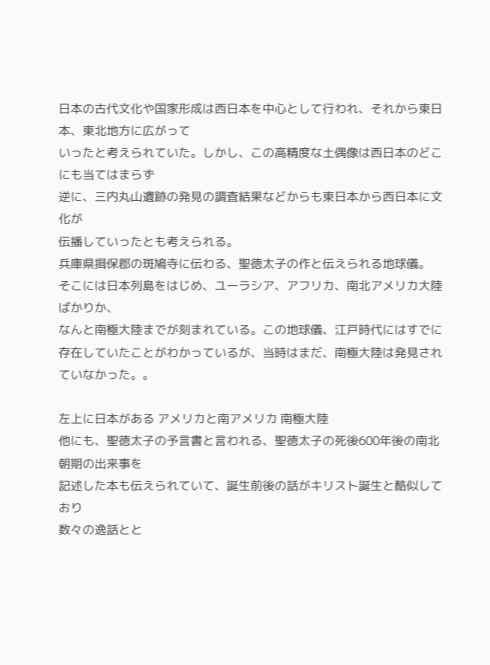日本の古代文化や国家形成は西日本を中心として行われ、それから東日本、東北地方に広がって
いったと考えられていた。しかし、この高精度な土偶像は西日本のどこにも当てはまらず
逆に、三内丸山遺跡の発見の調査結果などからも東日本から西日本に文化が
伝播していったとも考えられる。
兵庫県揖保郡の斑鳩寺に伝わる、聖徳太子の作と伝えられる地球儀。
そこには日本列島をはじめ、ユーラシア、アフリカ、南北アメリカ大陸ばかりか、
なんと南極大陸までが刻まれている。この地球儀、江戸時代にはすでに
存在していたことがわかっているが、当時はまだ、南極大陸は発見されていなかった。。

左上に日本がある アメリカと南アメリカ 南極大陸
他にも、聖徳太子の予言書と言われる、聖徳太子の死後600年後の南北朝期の出来事を
記述した本も伝えられていて、誕生前後の話がキリスト誕生と酷似しており
数々の逸話とと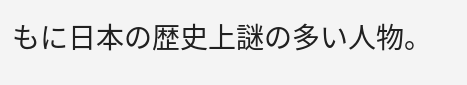もに日本の歴史上謎の多い人物。